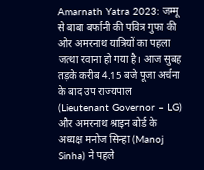Amarnath Yatra 2023: जम्मू से बाबा बर्फानी की पवित्र गुफा की ओर अमरनाथ यात्रियों का पहला जत्था रवाना हो गया है। आज सुबह तड़के करीब 4.15 बजे पूजा अर्चना के बाद उप राज्यपाल (Lieutenant Governor – LG) और अमरनाथ श्राइन बोर्ड के अध्यक्ष मनोज सिन्हा (Manoj Sinha) ने पहले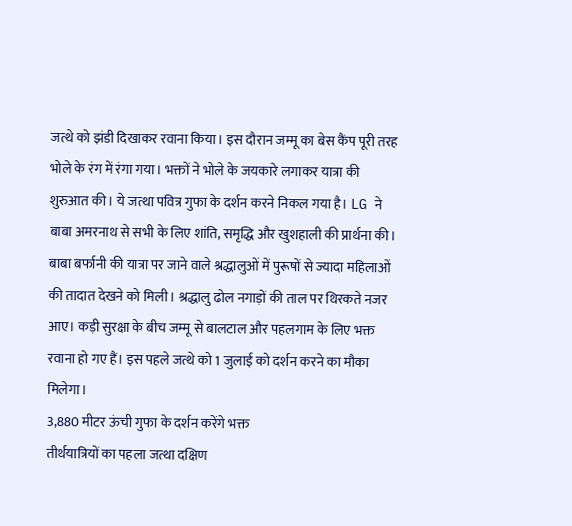जत्थे को झंडी दिखाकर रवाना किया। इस दौरान जम्मू का बेस कैंप पूरी तरह भोले के रंग में रंगा गया। भक्तों ने भोले के जयकारे लगाकर यात्रा की शुरुआत की। ये जत्था पवित्र गुफा के दर्शन करने निकल गया है। LG ने बाबा अमरनाथ से सभी के लिए शांति, समृद्धि और खुशहाली की प्रार्थना की।
बाबा बर्फानी की यात्रा पर जाने वाले श्रद्धालुओं में पुरूषों से ज्यादा महिलाओं की तादात देखने को मिली। श्रद्धालु ढोल नगाड़ों की ताल पर थिरकते नजर आए। कड़ी सुरक्षा के बीच जम्मू से बालटाल और पहलगाम के लिए भक्त रवाना हो गए हैं। इस पहले जत्थे को 1 जुलाई को दर्शन करने का मौका मिलेगा।
3,880 मीटर ऊंची गुफा के दर्शन करेंगे भक्त
तीर्थयात्रियों का पहला जत्था दक्षिण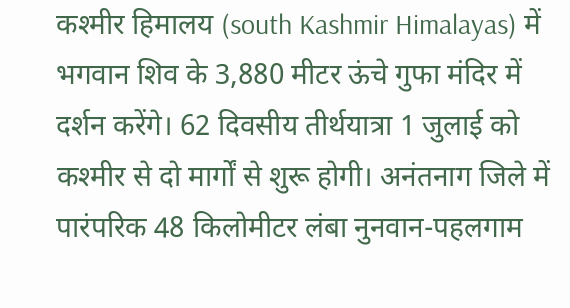कश्मीर हिमालय (south Kashmir Himalayas) में भगवान शिव के 3,880 मीटर ऊंचे गुफा मंदिर में दर्शन करेंगे। 62 दिवसीय तीर्थयात्रा 1 जुलाई को कश्मीर से दो मार्गों से शुरू होगी। अनंतनाग जिले में पारंपरिक 48 किलोमीटर लंबा नुनवान-पहलगाम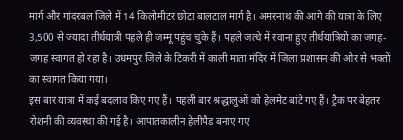मार्ग और गांदरबल जिले में 14 किलोमीटर छोटा बालटाल मार्ग है। अमरनाथ की आगे की यात्रा के लिए 3,500 से ज्यादा तीर्थयात्री पहले ही जम्मू पहुंच चुके हैं। पहले जत्थे में रवाना हुए तीर्थयात्रियों का जगह-जगह स्वागत हो रहा है। उधमपुर जिले के टिकरी में काली माता मंदिर में जिला प्रशासन की ओर से भक्तों का स्वागत किया गया।
इस बार यात्रा में कई बदलाव किए गए हैं। पहली बार श्रद्धालुओं को हेलमेट बांटे गए हैं। ट्रैक पर बेहतर रोशनी की व्यवस्था की गई है। आपातकालीन हेलीपैड बनाए गए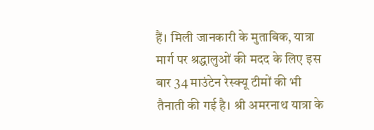हैं। मिली जानकारी के मुताबिक, यात्रा मार्ग पर श्रद्धालुओं की मदद के लिए इस बार 34 माउंटेन रेस्क्यू टीमों की भी तैनाती की गई है। श्री अमरनाथ यात्रा के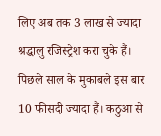लिए अब तक 3 लाख से ज्यादा श्रद्धालु रजिस्ट्रेश करा चुके हैं। पिछले साल के मुकाबले इस बार 10 फीसदी ज्यादा हैं। कठुआ से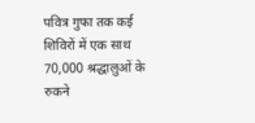पवित्र गुफा तक कई शिविरों में एक साथ 70,000 श्रद्धालुओं के रुकने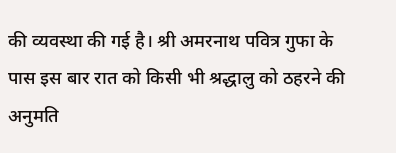की व्यवस्था की गई है। श्री अमरनाथ पवित्र गुफा के पास इस बार रात को किसी भी श्रद्धालु को ठहरने की अनुमति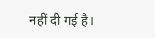नहीं दी गई है।